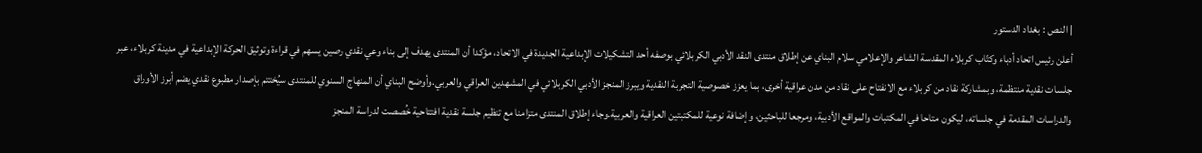| النـص : بغداد الدستور
أعلن رئيس اتحاد أدباء وكتّاب كربلاء المقدسة الشاعر والإعلامي سلام البناي عن إطلاق منتدى النقد الأدبي الكربلائي بوصفه أحد التشكيلات الإبداعية الجديدة في الاتحاد، مؤكدا أن المنتدى يهدف إلى بناء وعي نقدي رصين يسهم في قراءة وتوثيق الحركة الإبداعية في مدينة كربلاء، عبر جلسات نقدية منتظمة، وبمشاركة نقاد من كربلاء مع الانفتاح على نقاد من مدن عراقية أخرى، بما يعزز خصوصية التجربة النقدية ويبرز المنجز الأدبي الكربلائي في المشهدين العراقي والعربي.وأوضح البناي أن المنهاج السنوي للمنتدى سيُختتم بإصدار مطبوع نقدي يضم أبرز الأوراق والدراسات المقدمة في جلساته، ليكون متاحا في المكتبات والمواقع الأدبية، ومرجعا للباحثين، وإضافة نوعية للمكتبتين العراقية والعربية.وجاء إطلاق المنتدى متزامنا مع تنظيم جلسة نقدية افتتاحية خُصصت لدراسة المنجز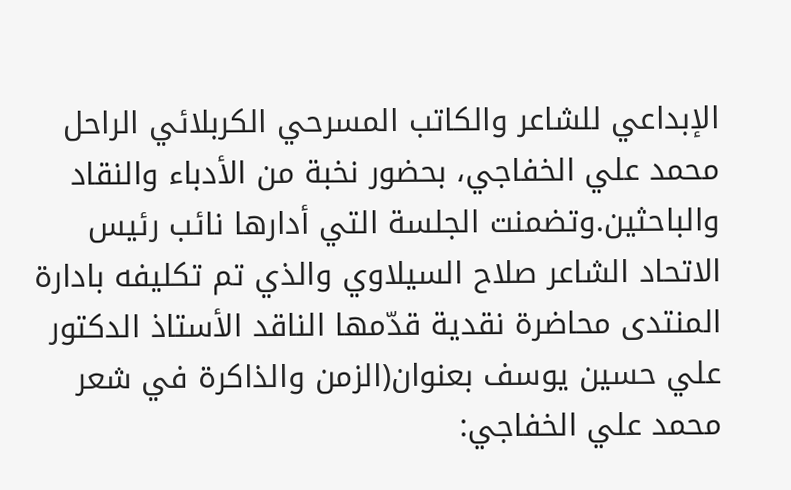الإبداعي للشاعر والكاتب المسرحي الكربلائي الراحل محمد علي الخفاجي، بحضور نخبة من الأدباء والنقاد والباحثين.وتضمنت الجلسة التي أدارها نائب رئيس الاتحاد الشاعر صلاح السيلاوي والذي تم تكليفه بادارة المنتدى محاضرة نقدية قدّمها الناقد الأستاذ الدكتور علي حسين يوسف بعنوان(الزمن والذاكرة في شعر محمد علي الخفاجي: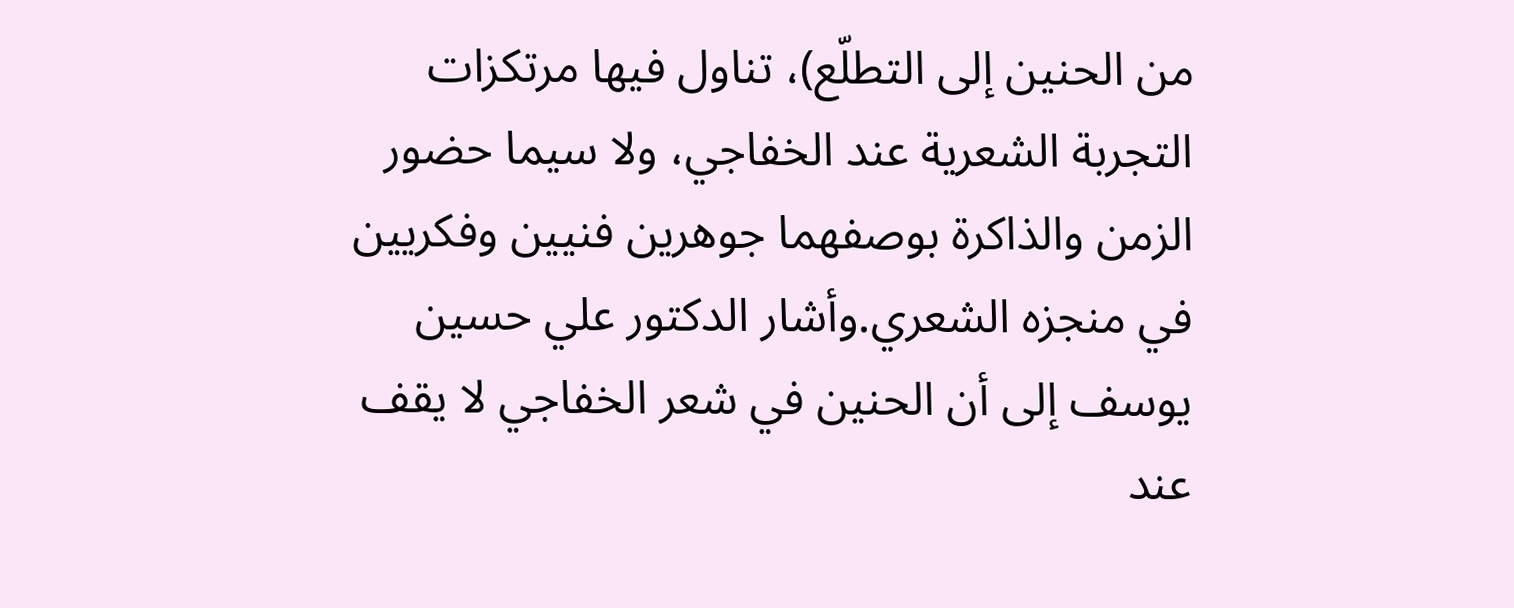من الحنين إلى التطلّع)، تناول فيها مرتكزات التجربة الشعرية عند الخفاجي، ولا سيما حضور الزمن والذاكرة بوصفهما جوهرين فنيين وفكريين في منجزه الشعري.وأشار الدكتور علي حسين يوسف إلى أن الحنين في شعر الخفاجي لا يقف عند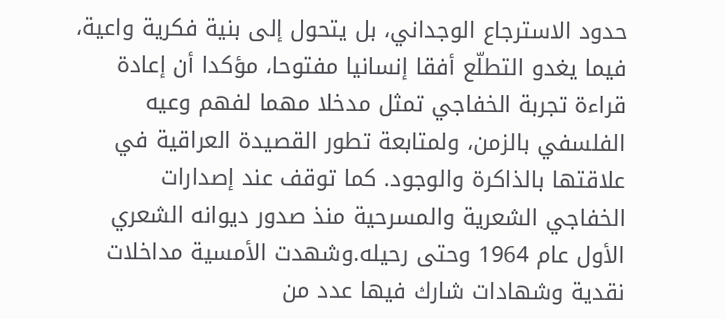حدود الاسترجاع الوجداني، بل يتحول إلى بنية فكرية واعية، فيما يغدو التطلّع أفقا إنسانيا مفتوحا، مؤكدا أن إعادة قراءة تجربة الخفاجي تمثل مدخلا مهما لفهم وعيه الفلسفي بالزمن، ولمتابعة تطور القصيدة العراقية في علاقتها بالذاكرة والوجود. كما توقف عند إصدارات الخفاجي الشعرية والمسرحية منذ صدور ديوانه الشعري الأول عام 1964 وحتى رحيله.وشهدت الأمسية مداخلات نقدية وشهادات شارك فيها عدد من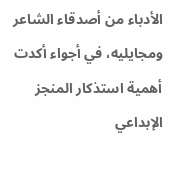الأدباء من أصدقاء الشاعر ومجايليه، في أجواء أكدت أهمية استذكار المنجز الإبداعي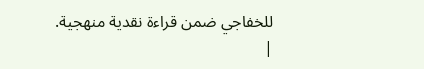للخفاجي ضمن قراءة نقدية منهجية.
|